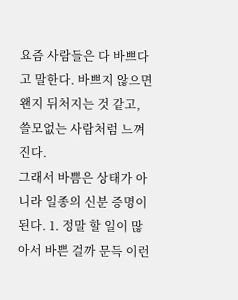요즘 사람들은 다 바쁘다고 말한다. 바쁘지 않으면 왠지 뒤처지는 것 같고, 쓸모없는 사람처럼 느껴진다.
그래서 바쁨은 상태가 아니라 일종의 신분 증명이 된다. 1. 정말 할 일이 많아서 바쁜 걸까 문득 이런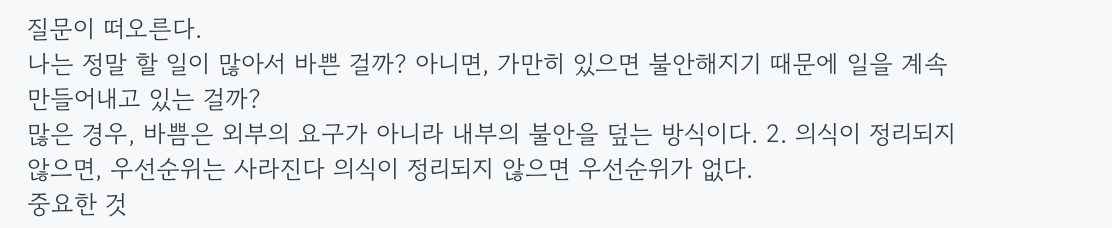질문이 떠오른다.
나는 정말 할 일이 많아서 바쁜 걸까? 아니면, 가만히 있으면 불안해지기 때문에 일을 계속 만들어내고 있는 걸까?
많은 경우, 바쁨은 외부의 요구가 아니라 내부의 불안을 덮는 방식이다. 2. 의식이 정리되지 않으면, 우선순위는 사라진다 의식이 정리되지 않으면 우선순위가 없다.
중요한 것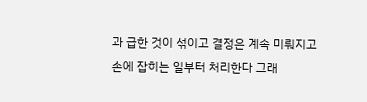과 급한 것이 섞이고 결정은 계속 미뤄지고 손에 잡히는 일부터 처리한다 그래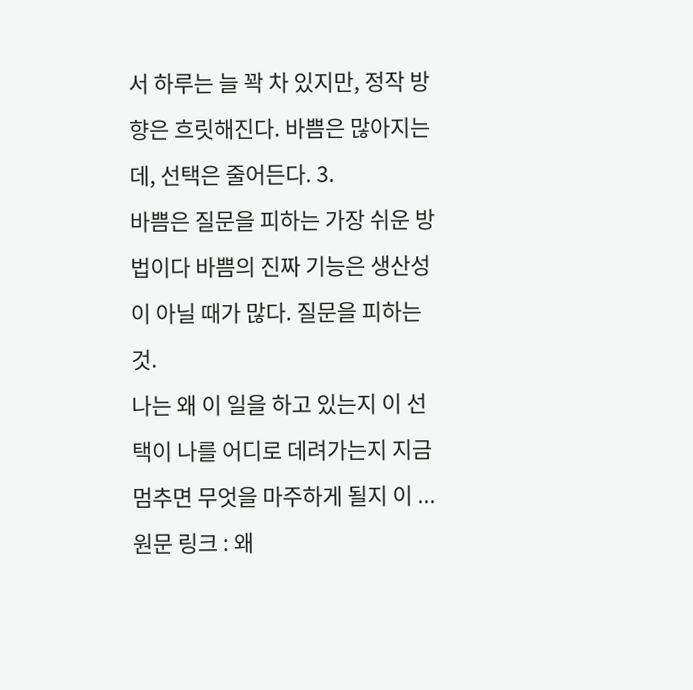서 하루는 늘 꽉 차 있지만, 정작 방향은 흐릿해진다. 바쁨은 많아지는데, 선택은 줄어든다. 3.
바쁨은 질문을 피하는 가장 쉬운 방법이다 바쁨의 진짜 기능은 생산성이 아닐 때가 많다. 질문을 피하는 것.
나는 왜 이 일을 하고 있는지 이 선택이 나를 어디로 데려가는지 지금 멈추면 무엇을 마주하게 될지 이 ...
원문 링크 : 왜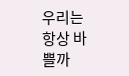우리는 항상 바쁠까